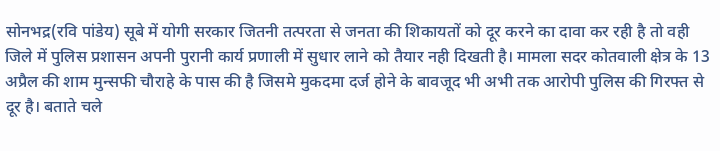सोनभद्र(रवि पांडेय) सूबे में योगी सरकार जितनी तत्परता से जनता की शिकायतों को दूर करने का दावा कर रही है तो वही जिले में पुलिस प्रशासन अपनी पुरानी कार्य प्रणाली में सुधार लाने को तैयार नही दिखती है। मामला सदर कोतवाली क्षेत्र के 13 अप्रैल की शाम मुन्सफी चौराहे के पास की है जिसमे मुकदमा दर्ज होने के बावजूद भी अभी तक आरोपी पुलिस की गिरफ्त से दूर है। बताते चले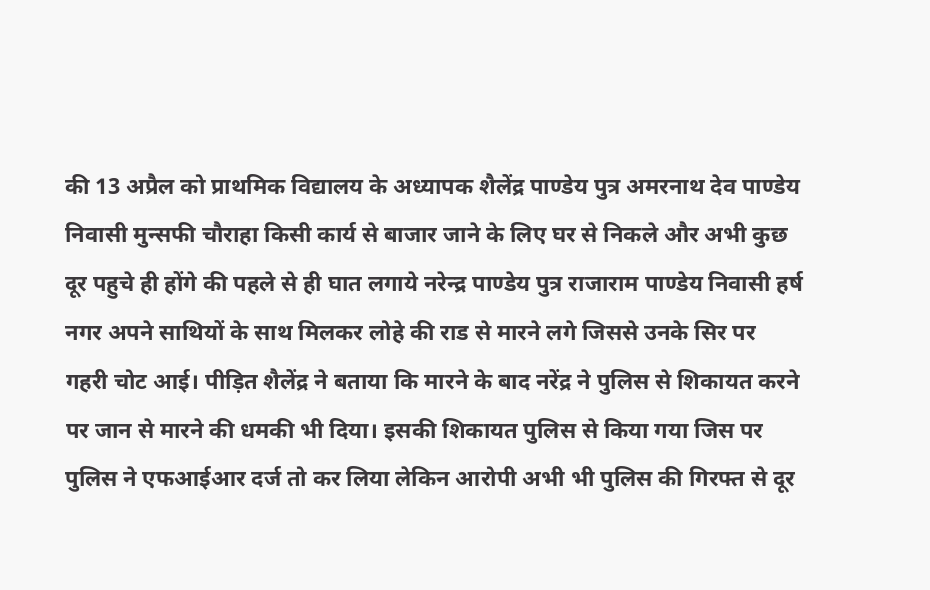की 13 अप्रैल को प्राथमिक विद्यालय के अध्यापक शैलेंद्र पाण्डेय पुत्र अमरनाथ देव पाण्डेय निवासी मुन्सफी चौराहा किसी कार्य से बाजार जाने के लिए घर से निकले और अभी कुछ दूर पहुचे ही होंगे की पहले से ही घात लगाये नरेन्द्र पाण्डेय पुत्र राजाराम पाण्डेय निवासी हर्ष नगर अपने साथियों के साथ मिलकर लोहे की राड से मारने लगे जिससे उनके सिर पर गहरी चोट आई। पीड़ित शैलेंद्र ने बताया कि मारने के बाद नरेंद्र ने पुलिस से शिकायत करने पर जान से मारने की धमकी भी दिया। इसकी शिकायत पुलिस से किया गया जिस पर पुलिस ने एफआईआर दर्ज तो कर लिया लेकिन आरोपी अभी भी पुलिस की गिरफ्त से दूर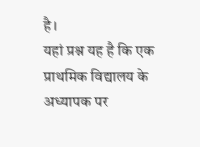है।
यहां प्रश्न यह है कि एक प्राथमिक विद्यालय के अध्यापक पर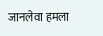जानलेवा हमला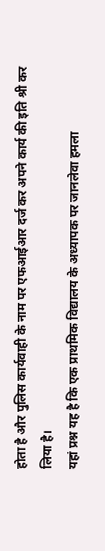होता है और पुलिस कार्यवाही के नाम पर एफआईआर दर्ज कर अपने कार्य की इति श्री कर लिया है।
यहां प्रश्न यह है कि एक प्राथमिक विद्यालय के अध्यापक पर जानलेवा हमला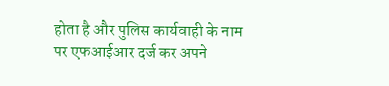होता है और पुलिस कार्यवाही के नाम पर एफआईआर दर्ज कर अपने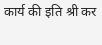कार्य की इति श्री कर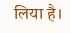लिया है।